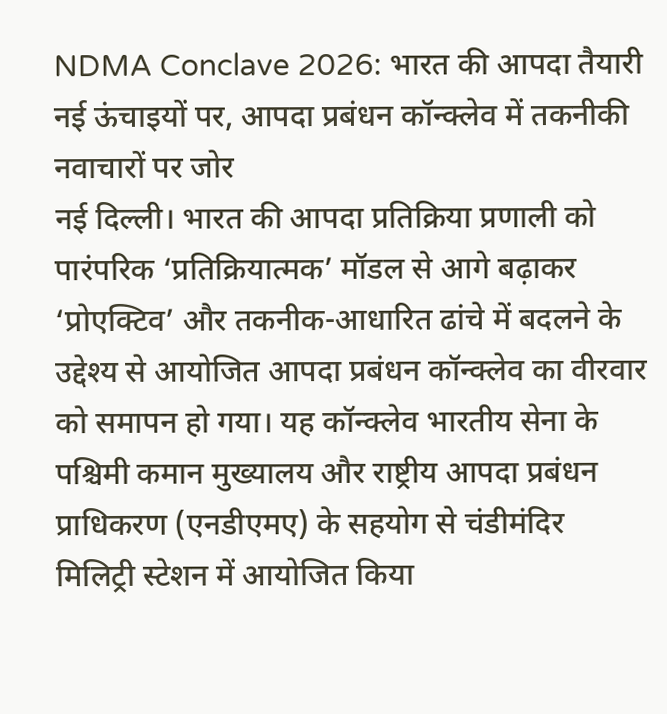NDMA Conclave 2026: भारत की आपदा तैयारी नई ऊंचाइयों पर, आपदा प्रबंधन कॉन्क्लेव में तकनीकी नवाचारों पर जोर
नई दिल्ली। भारत की आपदा प्रतिक्रिया प्रणाली को पारंपरिक ‘प्रतिक्रियात्मक’ मॉडल से आगे बढ़ाकर ‘प्रोएक्टिव’ और तकनीक-आधारित ढांचे में बदलने के उद्देश्य से आयोजित आपदा प्रबंधन कॉन्क्लेव का वीरवार को समापन हो गया। यह कॉन्क्लेव भारतीय सेना के पश्चिमी कमान मुख्यालय और राष्ट्रीय आपदा प्रबंधन प्राधिकरण (एनडीएमए) के सहयोग से चंडीमंदिर मिलिट्री स्टेशन में आयोजित किया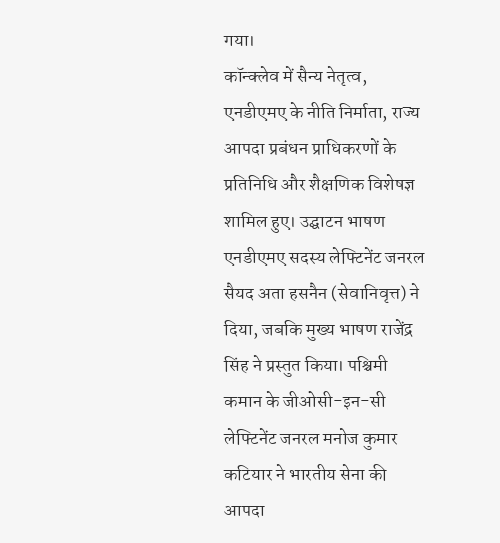गया।
कॉन्क्लेव में सैन्य नेतृत्व, एनडीएमए के नीति निर्माता, राज्य आपदा प्रबंधन प्राधिकरणों के प्रतिनिधि और शैक्षणिक विशेषज्ञ शामिल हुए। उद्घाटन भाषण एनडीएमए सदस्य लेफ्टिनेंट जनरल सैयद अता हसनैन (सेवानिवृत्त) ने दिया, जबकि मुख्य भाषण राजेंद्र सिंह ने प्रस्तुत किया। पश्चिमी कमान के जीओसी-इन-सी लेफ्टिनेंट जनरल मनोज कुमार कटियार ने भारतीय सेना की आपदा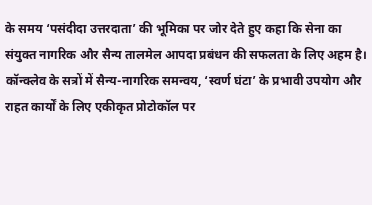के समय ‘पसंदीदा उत्तरदाता’ की भूमिका पर जोर देते हुए कहा कि सेना का संयुक्त नागरिक और सैन्य तालमेल आपदा प्रबंधन की सफलता के लिए अहम है।
कॉन्क्लेव के सत्रों में सैन्य-नागरिक समन्वय, ‘स्वर्ण घंटा’ के प्रभावी उपयोग और राहत कार्यों के लिए एकीकृत प्रोटोकॉल पर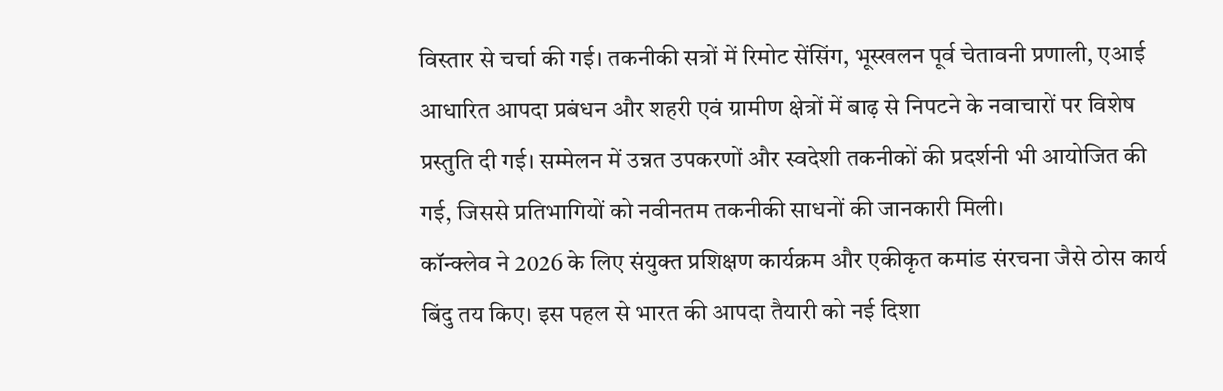विस्तार से चर्चा की गई। तकनीकी सत्रों में रिमोट सेंसिंग, भूस्खलन पूर्व चेतावनी प्रणाली, एआई आधारित आपदा प्रबंधन और शहरी एवं ग्रामीण क्षेत्रों में बाढ़ से निपटने के नवाचारों पर विशेष प्रस्तुति दी गई। सम्मेलन में उन्नत उपकरणों और स्वदेशी तकनीकों की प्रदर्शनी भी आयोजित की गई, जिससे प्रतिभागियों को नवीनतम तकनीकी साधनों की जानकारी मिली।
कॉन्क्लेव ने 2026 के लिए संयुक्त प्रशिक्षण कार्यक्रम और एकीकृत कमांड संरचना जैसे ठोस कार्य बिंदु तय किए। इस पहल से भारत की आपदा तैयारी को नई दिशा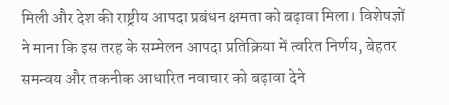मिली और देश की राष्ट्रीय आपदा प्रबंधन क्षमता को बढ़ावा मिला। विशेषज्ञों ने माना कि इस तरह के सम्मेलन आपदा प्रतिक्रिया में त्वरित निर्णय, बेहतर समन्वय और तकनीक आधारित नवाचार को बढ़ावा देने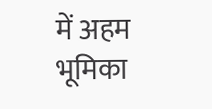में अहम भूमिका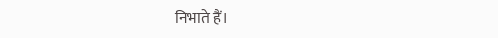निभाते हैं।